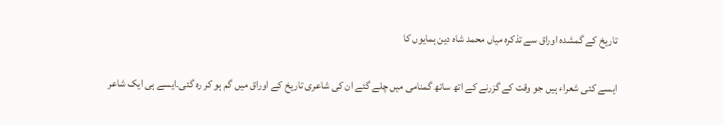تاریخ کے گمشدہ اوراق سے تذکرہ میاں محمد شاہ دین ہمایوں کا

ایسے کئی شعراء ہیں جو وقت کے گزرنے کے اتھ ساتھ گمنامی میں چلے گئے ان کی شاعری تاریخ کے اوراق میں گم ہو کر رہ گئی۔ایسے ہی ایک شاعر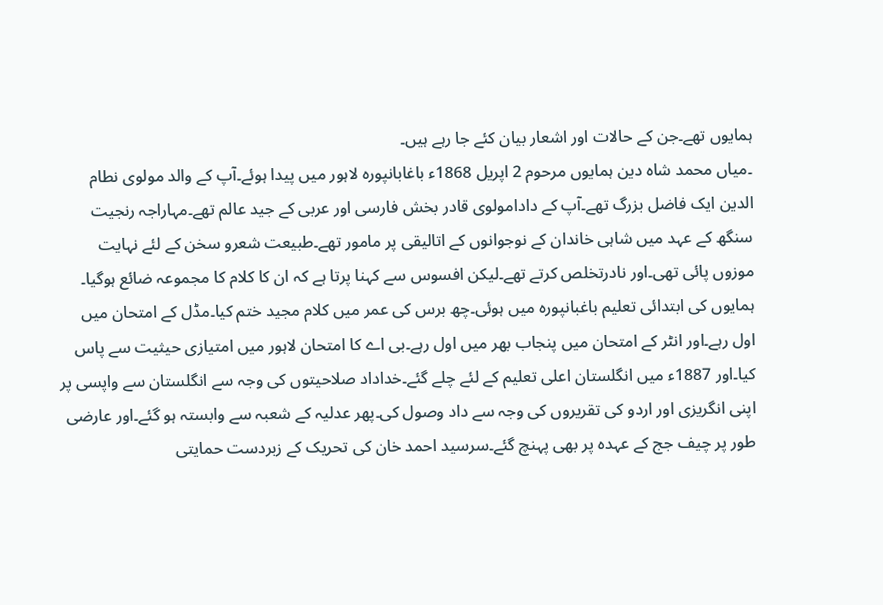ہمایوں تھے۔جن کے حالات اور اشعار بیان کئے جا رہے ہیں۔
۔میاں محمد شاہ دین ہمایوں مرحوم 2 اپریل 1868ء باغابانپورہ لاہور میں پیدا ہوئے۔آپ کے والد مولوی نطام الدین ایک فاضل بزرگ تھے۔آپ کے دادامولوی قادر بخش فارسی اور عربی کے جید عالم تھے۔مہاراجہ رنجیت سنگھ کے عہد میں شاہی خاندان کے نوجوانوں کے اتالیقی پر مامور تھے۔طبیعت شعرو سخن کے لئے نہایت موزوں پائی تھی۔اور نادرتخلص کرتے تھے۔لیکن افسوس سے کہنا پرتا ہے کہ ان کا کلام کا مجموعہ ضائع ہوگیا۔
ہمایوں کی ابتدائی تعلیم باغبانپورہ میں ہوئی۔چھ برس کی عمر میں کلام مجید ختم کیا۔مڈل کے امتحان میں اول رہے۔اور انٹر کے امتحان میں پنجاب بھر میں اول رہے۔بی اے کا امتحان لاہور میں امتیازی حیثیت سے پاس کیا۔اور 1887ء میں انگلستان اعلی تعلیم کے لئے چلے گئے۔خداداد صلاحیتوں کی وجہ سے انگلستان سے واپسی پر اپنی انگریزی اور اردو کی تقریروں کی وجہ سے داد وصول کی۔پھر عدلیہ کے شعبہ سے وابستہ ہو گئے۔اور عارضی طور پر چیف جج کے عہدہ پر بھی پہنچ گئے۔سرسید احمد خان کی تحریک کے زبردست حمایتی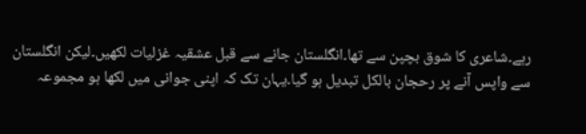رہے۔شاعری کا شوق بچپن سے تھا۔انگلستان جانے سے قبل عشقیہ غزلیات لکھیں۔لیکن انگلستان سے واپس آنے پر رحجان بالکل تبدیل ہو گیا۔یہان تک کہ اپنی جوانی میں لکھا ہو مجموعہ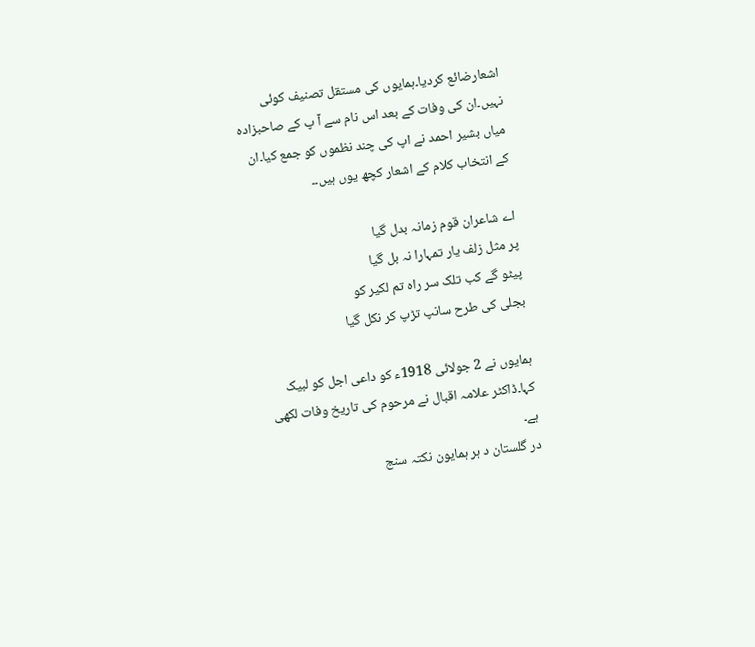اشعارضائع کردیا۔ہمایوں کی مستقل تصنیف کوئی نہیں۔ان کی وفات کے بعد اس نام سے آ پ کے صاحبزادہ میاں بشیر احمد نے اپ کی چند نظموں کو جمع کیا۔ان کے انتخاب کلام کے اشعار کچھ یوں ہیں۔۔

اے شاعران قوم زمانہ بدل گیا
پر مثل زلف یار تمہارا نہ بل گیا
پیٹو گے کب تلک سر راہ تم لکیر کو
بجلی کی طرح سانپ تڑپ کر نکل گیا

ہمایوں نے 2 جولائی 1918ء کو داعی اجل کو لبیک کہا۔ڈاکٹر علامہ اقبال نے مرحوم کی تاریخ وفات لکھی ہے۔
در گلستان د ہر ہمایون نکتہ سنج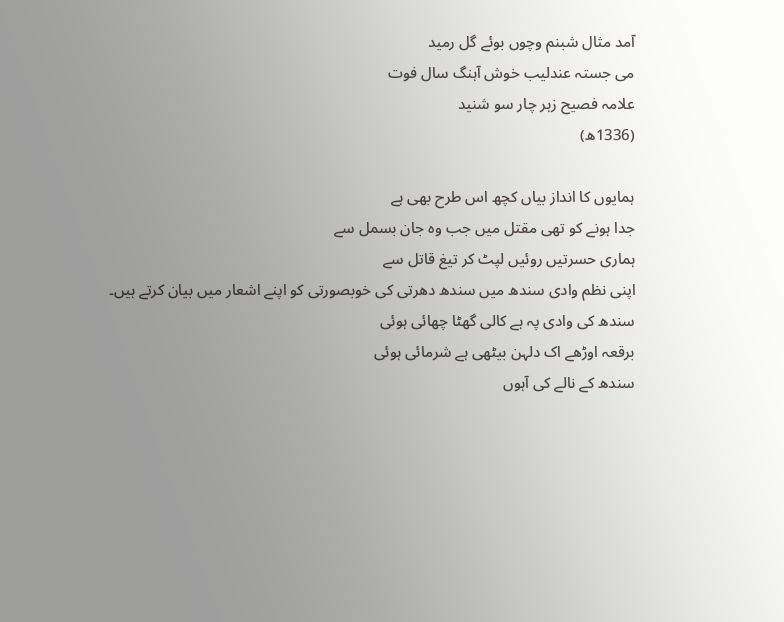آمد مثال شبنم وچوں بوئے گل رمید
می جستہ عندلیب خوش آہنگ سال فوت
علامہ فصیح زہر چار سو شنید
(1336ھ)

ہمایوں کا انداز بیاں کچھ اس طرح بھی ہے
جدا ہونے کو تھی مقتل میں جب وہ جان بسمل سے
ہماری حسرتیں روئیں لپٹ کر تیغ قاتل سے
اپنی نظم وادی سندھ میں سندھ دھرتی کی خوبصورتی کو اپنے اشعار میں بیان کرتے ہیں۔
سندھ کی وادی پہ ہے کالی گھٹا چھائی ہوئی
برقعہ اوڑھے اک دلہن بیٹھی ہے شرمائی ہوئی
سندھ کے نالے کی آہوں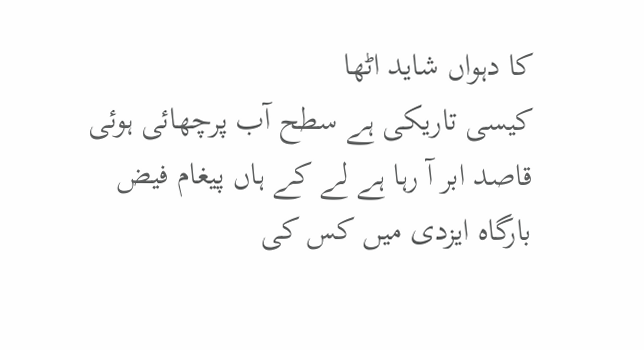کا دہواں شاید اٹھا
کیسی تاریکی ہے سطح آب پرچھائی ہوئی
قاصد ابر آ رہا ہے لے کے ہاں پیغام فیض
بارگاہ ایزدی میں کس کی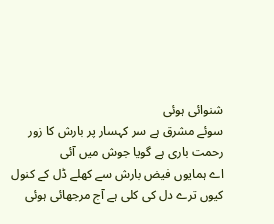شنوائی ہوئی
سوئے مشرق ہے سر کہسار پر بارش کا زور
رحمت باری ہے گویا جوش میں آئی
اے ہمایوں فیض بارش سے کھلے ڈل کے کنول
کیوں ترے دل کی کلی ہے آج مرجھائی ہوئی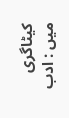کیٹاگری میں : ادب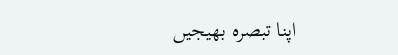اپنا تبصرہ بھیجیں